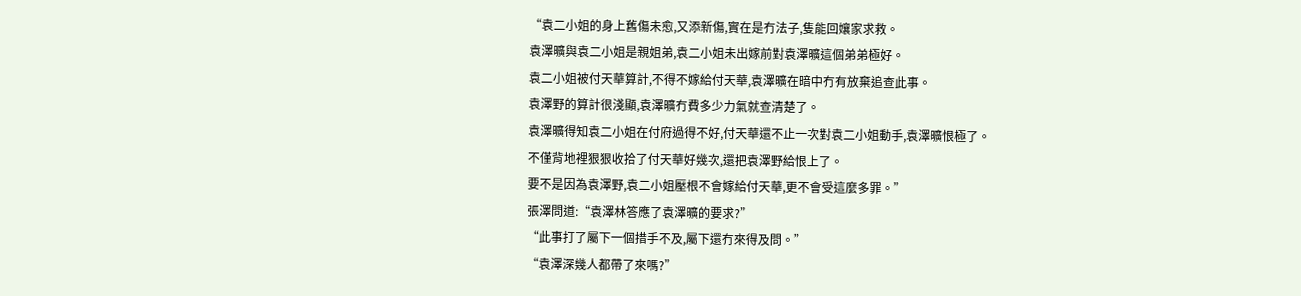“袁二小姐的身上舊傷未愈,又添新傷,實在是冇法子,隻能回孃家求救。
袁澤曠與袁二小姐是親姐弟,袁二小姐未出嫁前對袁澤曠這個弟弟極好。
袁二小姐被付天華算計,不得不嫁給付天華,袁澤曠在暗中冇有放棄追查此事。
袁澤野的算計很淺顯,袁澤曠冇費多少力氣就查清楚了。
袁澤曠得知袁二小姐在付府過得不好,付天華還不止一次對袁二小姐動手,袁澤曠恨極了。
不僅背地裡狠狠收拾了付天華好幾次,還把袁澤野給恨上了。
要不是因為袁澤野,袁二小姐壓根不會嫁給付天華,更不會受這麼多罪。”
張澤問道:“袁澤林答應了袁澤曠的要求?”
“此事打了屬下一個措手不及,屬下還冇來得及問。”
“袁澤深幾人都帶了來嗎?”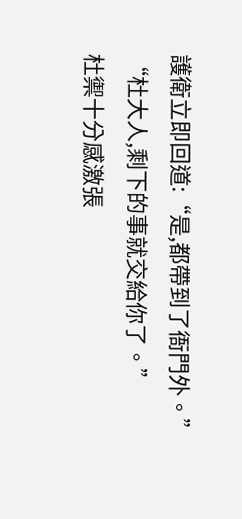護衛立即回道:“是,都帶到了衙門外。”
“杜大人,剩下的事就交給你了。”
杜禦十分感激張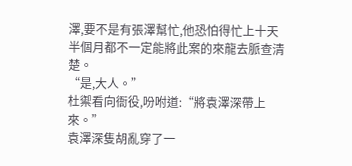澤,要不是有張澤幫忙,他恐怕得忙上十天半個月都不一定能將此案的來龍去脈查清楚。
“是,大人。”
杜禦看向衙役,吩咐道:“將袁澤深帶上來。”
袁澤深隻胡亂穿了一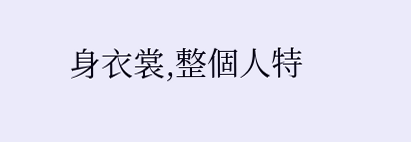身衣裳,整個人特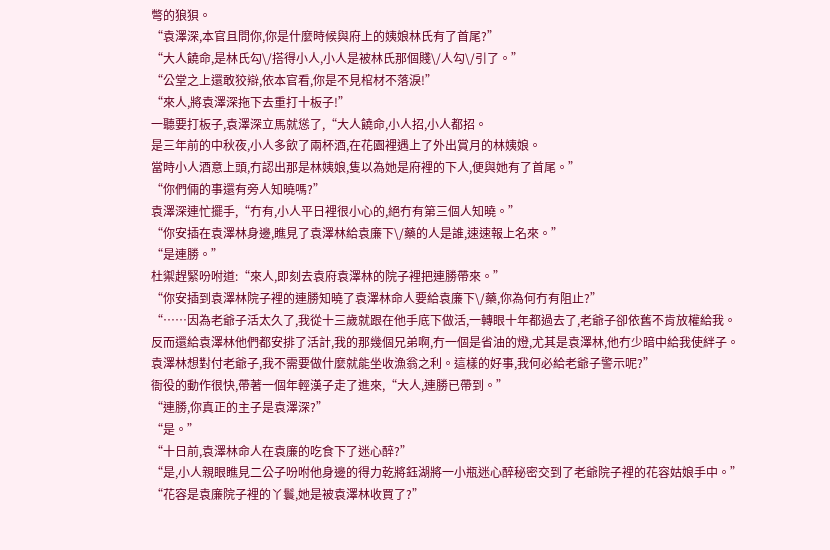彆的狼狽。
“袁澤深,本官且問你,你是什麼時候與府上的姨娘林氏有了首尾?”
“大人饒命,是林氏勾\/搭得小人,小人是被林氏那個賤\/人勾\/引了。”
“公堂之上還敢狡辯,依本官看,你是不見棺材不落淚!”
“來人,將袁澤深拖下去重打十板子!”
一聽要打板子,袁澤深立馬就慫了,“大人饒命,小人招,小人都招。
是三年前的中秋夜,小人多飲了兩杯酒,在花園裡遇上了外出賞月的林姨娘。
當時小人酒意上頭,冇認出那是林姨娘,隻以為她是府裡的下人,便與她有了首尾。”
“你們倆的事還有旁人知曉嗎?”
袁澤深連忙擺手,“冇有,小人平日裡很小心的,絕冇有第三個人知曉。”
“你安插在袁澤林身邊,瞧見了袁澤林給袁廉下\/藥的人是誰,速速報上名來。”
“是連勝。”
杜禦趕緊吩咐道:“來人,即刻去袁府袁澤林的院子裡把連勝帶來。”
“你安插到袁澤林院子裡的連勝知曉了袁澤林命人要給袁廉下\/藥,你為何冇有阻止?”
“……因為老爺子活太久了,我從十三歲就跟在他手底下做活,一轉眼十年都過去了,老爺子卻依舊不肯放權給我。
反而還給袁澤林他們都安排了活計,我的那幾個兄弟啊,冇一個是省油的燈,尤其是袁澤林,他冇少暗中給我使絆子。
袁澤林想對付老爺子,我不需要做什麼就能坐收漁翁之利。這樣的好事,我何必給老爺子警示呢?”
衙役的動作很快,帶著一個年輕漢子走了進來,“大人,連勝已帶到。”
“連勝,你真正的主子是袁澤深?”
“是。”
“十日前,袁澤林命人在袁廉的吃食下了迷心醉?”
“是,小人親眼瞧見二公子吩咐他身邊的得力乾將鈺湖將一小瓶迷心醉秘密交到了老爺院子裡的花容姑娘手中。”
“花容是袁廉院子裡的丫鬟,她是被袁澤林收買了?”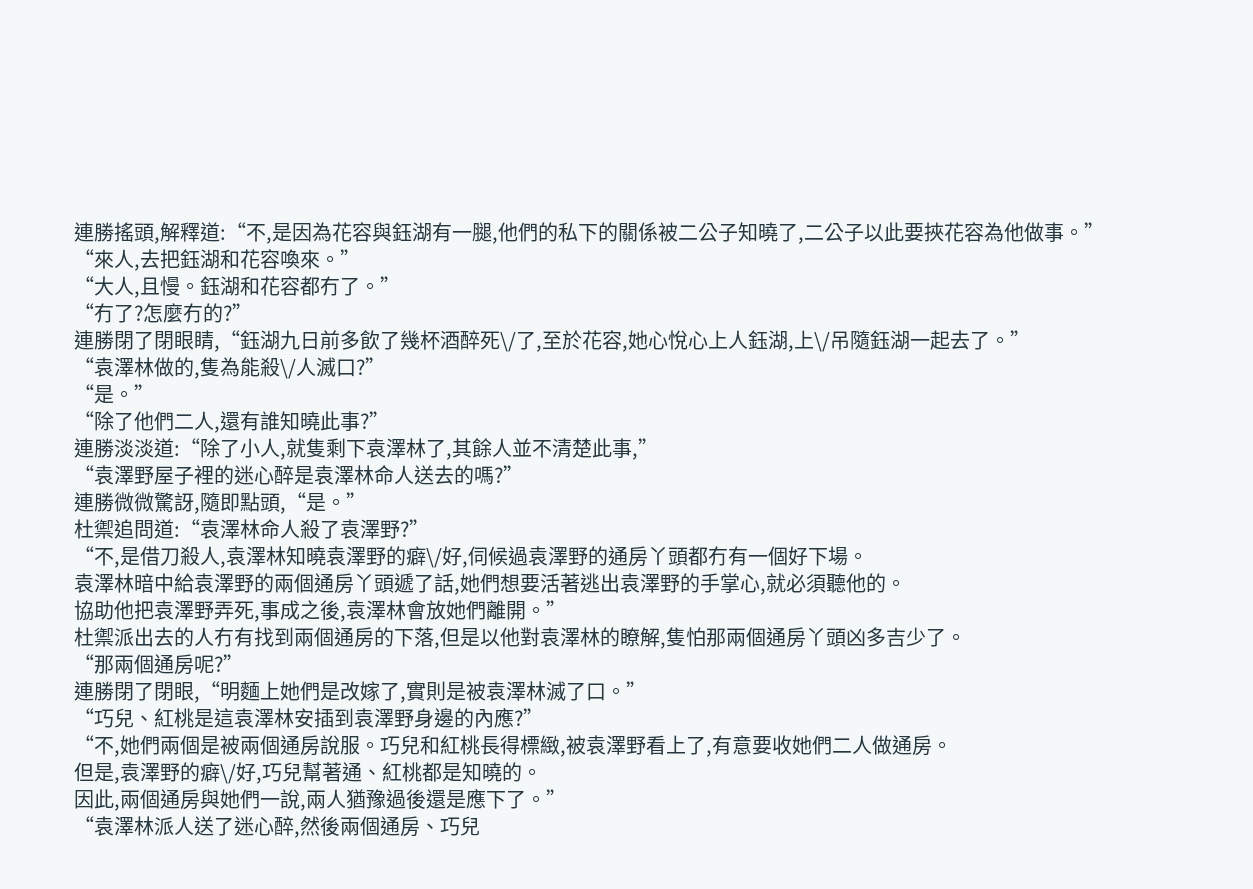連勝搖頭,解釋道:“不,是因為花容與鈺湖有一腿,他們的私下的關係被二公子知曉了,二公子以此要挾花容為他做事。”
“來人,去把鈺湖和花容喚來。”
“大人,且慢。鈺湖和花容都冇了。”
“冇了?怎麼冇的?”
連勝閉了閉眼睛,“鈺湖九日前多飲了幾杯酒醉死\/了,至於花容,她心悅心上人鈺湖,上\/吊隨鈺湖一起去了。”
“袁澤林做的,隻為能殺\/人滅口?”
“是。”
“除了他們二人,還有誰知曉此事?”
連勝淡淡道:“除了小人,就隻剩下袁澤林了,其餘人並不清楚此事,”
“袁澤野屋子裡的迷心醉是袁澤林命人送去的嗎?”
連勝微微驚訝,隨即點頭,“是。”
杜禦追問道:“袁澤林命人殺了袁澤野?”
“不,是借刀殺人,袁澤林知曉袁澤野的癖\/好,伺候過袁澤野的通房丫頭都冇有一個好下場。
袁澤林暗中給袁澤野的兩個通房丫頭遞了話,她們想要活著逃出袁澤野的手掌心,就必須聽他的。
協助他把袁澤野弄死,事成之後,袁澤林會放她們離開。”
杜禦派出去的人冇有找到兩個通房的下落,但是以他對袁澤林的瞭解,隻怕那兩個通房丫頭凶多吉少了。
“那兩個通房呢?”
連勝閉了閉眼,“明麵上她們是改嫁了,實則是被袁澤林滅了口。”
“巧兒、紅桃是這袁澤林安插到袁澤野身邊的內應?”
“不,她們兩個是被兩個通房說服。巧兒和紅桃長得標緻,被袁澤野看上了,有意要收她們二人做通房。
但是,袁澤野的癖\/好,巧兒幫著通、紅桃都是知曉的。
因此,兩個通房與她們一說,兩人猶豫過後還是應下了。”
“袁澤林派人送了迷心醉,然後兩個通房、巧兒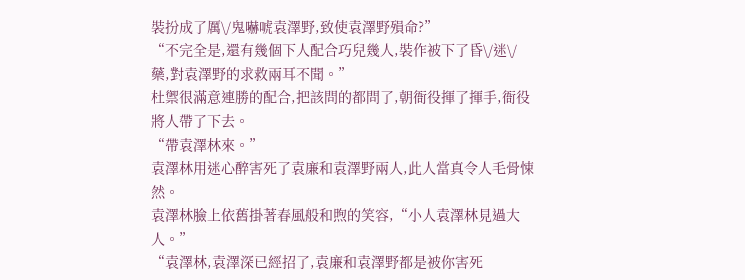裝扮成了厲\/鬼嚇唬袁澤野,致使袁澤野殞命?”
“不完全是,還有幾個下人配合巧兒幾人,裝作被下了昏\/迷\/藥,對袁澤野的求救兩耳不聞。”
杜禦很滿意連勝的配合,把該問的都問了,朝衙役揮了揮手,衙役將人帶了下去。
“帶袁澤林來。”
袁澤林用迷心醉害死了袁廉和袁澤野兩人,此人當真令人毛骨悚然。
袁澤林臉上依舊掛著春風般和煦的笑容,“小人袁澤林見過大人。”
“袁澤林,袁澤深已經招了,袁廉和袁澤野都是被你害死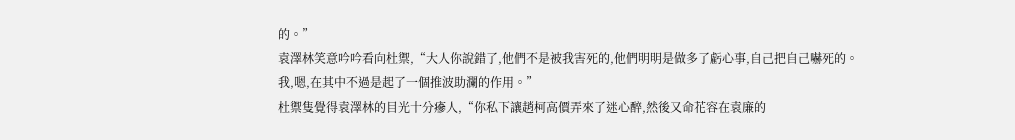的。”
袁澤林笑意吟吟看向杜禦,“大人你說錯了,他們不是被我害死的,他們明明是做多了虧心事,自己把自己嚇死的。
我,嗯,在其中不過是起了一個推波助瀾的作用。”
杜禦隻覺得袁澤林的目光十分瘮人,“你私下讓趙柯高價弄來了迷心醉,然後又命花容在袁廉的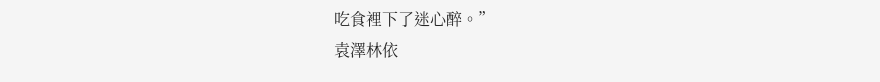吃食裡下了迷心醉。”
袁澤林依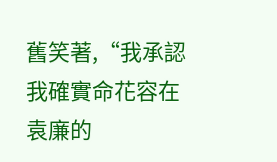舊笑著,“我承認我確實命花容在袁廉的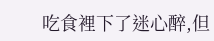吃食裡下了迷心醉,但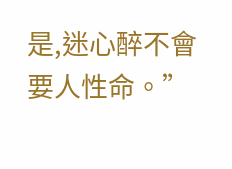是,迷心醉不會要人性命。”